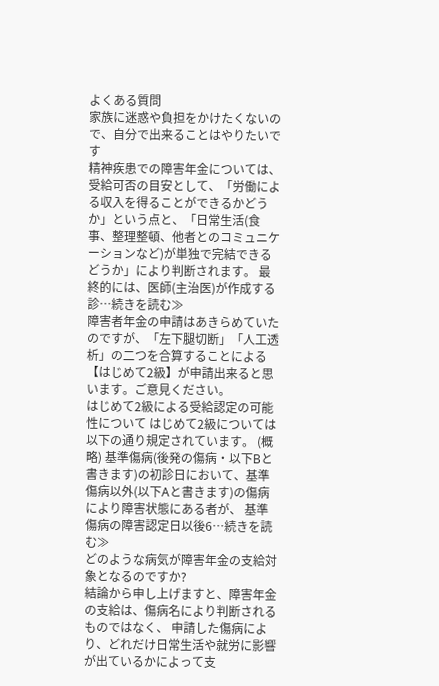よくある質問
家族に迷惑や負担をかけたくないので、自分で出来ることはやりたいです
精神疾患での障害年金については、受給可否の目安として、「労働による収入を得ることができるかどうか」という点と、「日常生活(食事、整理整頓、他者とのコミュニケーションなど)が単独で完結できるどうか」により判断されます。 最終的には、医師(主治医)が作成する診…続きを読む≫
障害者年金の申請はあきらめていたのですが、「左下腿切断」「人工透析」の二つを合算することによる【はじめて2級】が申請出来ると思います。ご意見ください。
はじめて2級による受給認定の可能性について はじめて2級については以下の通り規定されています。 (概略) 基準傷病(後発の傷病・以下Bと書きます)の初診日において、基準傷病以外(以下Aと書きます)の傷病により障害状態にある者が、 基準傷病の障害認定日以後6…続きを読む≫
どのような病気が障害年金の支給対象となるのですか?
結論から申し上げますと、障害年金の支給は、傷病名により判断されるものではなく、 申請した傷病により、どれだけ日常生活や就労に影響が出ているかによって支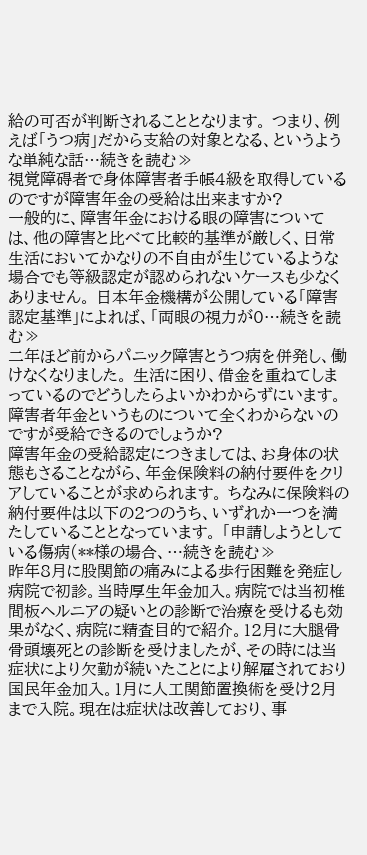給の可否が判断されることとなります。 つまり、例えば「うつ病」だから支給の対象となる、というような単純な話…続きを読む≫
視覚障碍者で身体障害者手帳4級を取得しているのですが障害年金の受給は出来ますか?
一般的に、障害年金における眼の障害については、他の障害と比べて比較的基準が厳しく、日常生活においてかなりの不自由が生じているような場合でも等級認定が認められないケースも少なくありません。 日本年金機構が公開している「障害認定基準」によれば、「両眼の視力が0…続きを読む≫
二年ほど前からパニック障害とうつ病を併発し、働けなくなりました。 生活に困り、借金を重ねてしまっているのでどうしたらよいかわからずにいます。 障害者年金というものについて全くわからないのですが受給できるのでしょうか?
障害年金の受給認定につきましては、お身体の状態もさることながら、年金保険料の納付要件をクリアしていることが求められます。 ちなみに保険料の納付要件は以下の2つのうち、いずれか一つを満たしていることとなっています。 「申請しようとしている傷病(**様の場合、…続きを読む≫
昨年8月に股関節の痛みによる歩行困難を発症し病院で初診。当時厚生年金加入。病院では当初椎間板ヘルニアの疑いとの診断で治療を受けるも効果がなく、病院に精査目的で紹介。12月に大腿骨骨頭壊死との診断を受けましたが、その時には当症状により欠勤が続いたことにより解雇されており国民年金加入。1月に人工関節置換術を受け2月まで入院。現在は症状は改善しており、事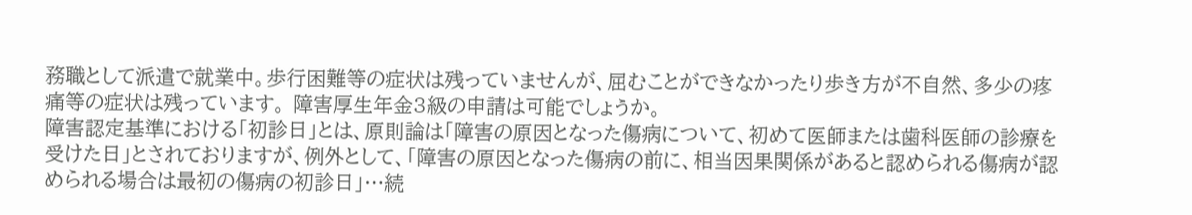務職として派遣で就業中。歩行困難等の症状は残っていませんが、屈むことができなかったり歩き方が不自然、多少の疼痛等の症状は残っています。 障害厚生年金3級の申請は可能でしょうか。
障害認定基準における「初診日」とは、原則論は「障害の原因となった傷病について、初めて医師または歯科医師の診療を受けた日」とされておりますが、例外として、「障害の原因となった傷病の前に、相当因果関係があると認められる傷病が認められる場合は最初の傷病の初診日」…続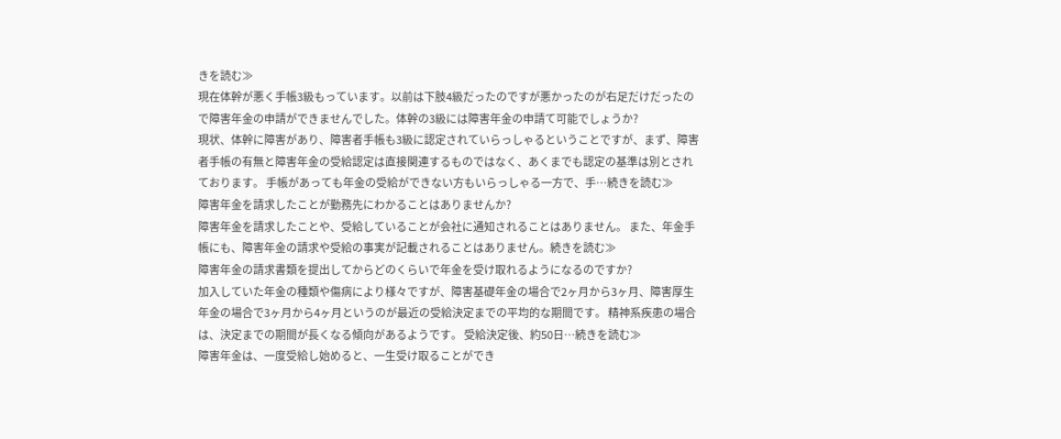きを読む≫
現在体幹が悪く手帳3級もっています。以前は下肢4級だったのですが悪かったのが右足だけだったので障害年金の申請ができませんでした。体幹の3級には障害年金の申請て可能でしょうか?
現状、体幹に障害があり、障害者手帳も3級に認定されていらっしゃるということですが、まず、障害者手帳の有無と障害年金の受給認定は直接関連するものではなく、あくまでも認定の基準は別とされております。 手帳があっても年金の受給ができない方もいらっしゃる一方で、手…続きを読む≫
障害年金を請求したことが勤務先にわかることはありませんか?
障害年金を請求したことや、受給していることが会社に通知されることはありません。 また、年金手帳にも、障害年金の請求や受給の事実が記載されることはありません。続きを読む≫
障害年金の請求書類を提出してからどのくらいで年金を受け取れるようになるのですか?
加入していた年金の種類や傷病により様々ですが、障害基礎年金の場合で2ヶ月から3ヶ月、障害厚生年金の場合で3ヶ月から4ヶ月というのが最近の受給決定までの平均的な期間です。 精神系疾患の場合は、決定までの期間が長くなる傾向があるようです。 受給決定後、約50日…続きを読む≫
障害年金は、一度受給し始めると、一生受け取ることができ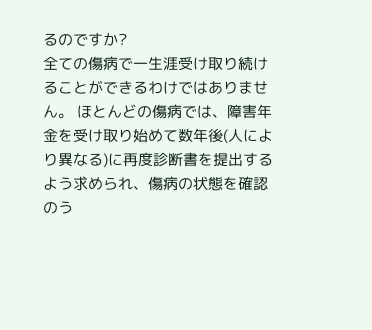るのですか?
全ての傷病で一生涯受け取り続けることができるわけではありません。 ほとんどの傷病では、障害年金を受け取り始めて数年後(人により異なる)に再度診断書を提出するよう求められ、傷病の状態を確認のう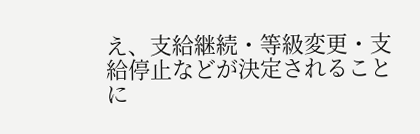え、支給継続・等級変更・支給停止などが決定されることに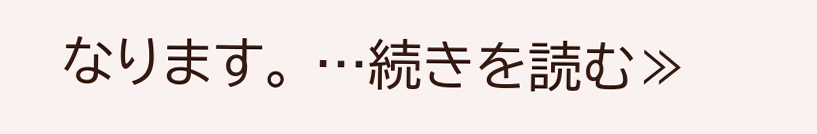なります。 …続きを読む≫